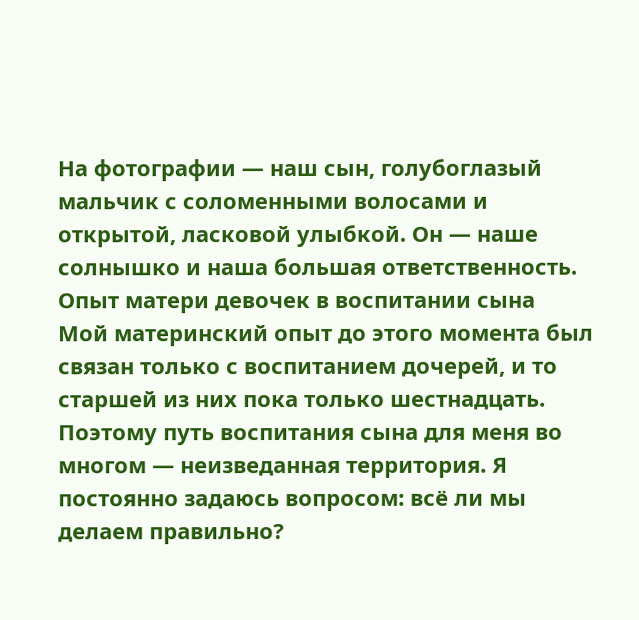На фотографии — наш сын, голубоглазый мальчик с соломенными волосами и открытой, ласковой улыбкой. Он — наше солнышко и наша большая ответственность.
Опыт матери девочек в воспитании сына
Мой материнский опыт до этого момента был связан только с воспитанием дочерей, и то старшей из них пока только шестнадцать. Поэтому путь воспитания сына для меня во многом — неизведанная территория. Я постоянно задаюсь вопросом: всё ли мы делаем правильно?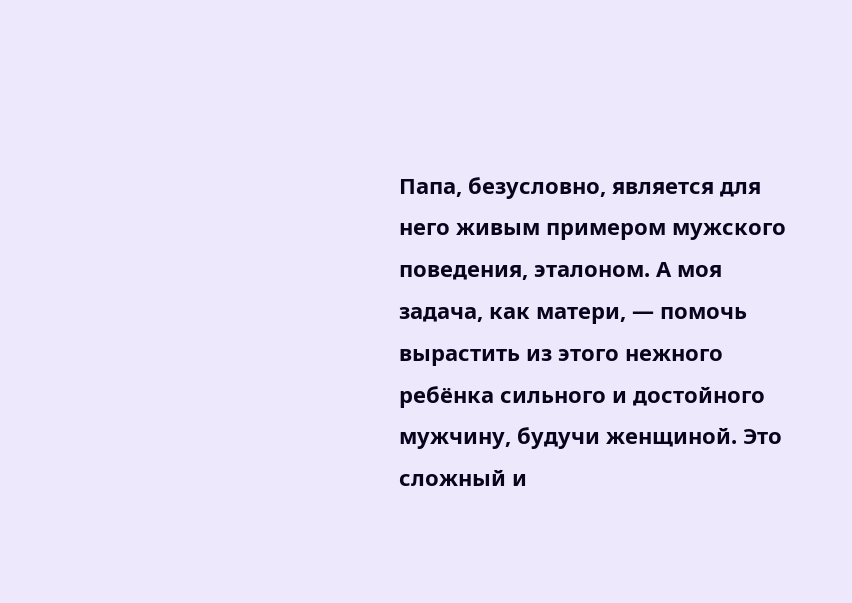Папа, безусловно, является для него живым примером мужского поведения, эталоном. А моя задача, как матери, — помочь вырастить из этого нежного ребёнка сильного и достойного мужчину, будучи женщиной. Это сложный и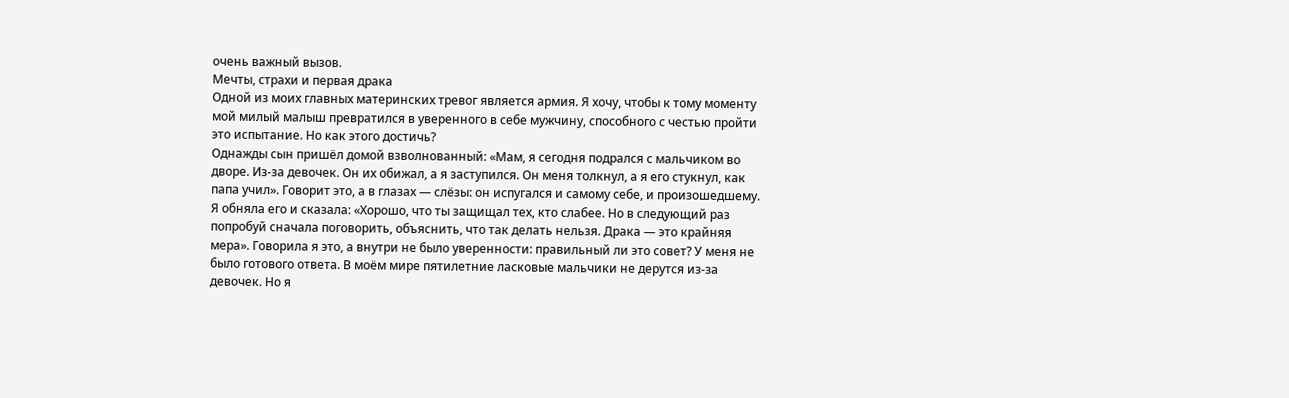очень важный вызов.
Мечты, страхи и первая драка
Одной из моих главных материнских тревог является армия. Я хочу, чтобы к тому моменту мой милый малыш превратился в уверенного в себе мужчину, способного с честью пройти это испытание. Но как этого достичь?
Однажды сын пришёл домой взволнованный: «Мам, я сегодня подрался с мальчиком во дворе. Из-за девочек. Он их обижал, а я заступился. Он меня толкнул, а я его стукнул, как папа учил». Говорит это, а в глазах — слёзы: он испугался и самому себе, и произошедшему.
Я обняла его и сказала: «Хорошо, что ты защищал тех, кто слабее. Но в следующий раз попробуй сначала поговорить, объяснить, что так делать нельзя. Драка — это крайняя мера». Говорила я это, а внутри не было уверенности: правильный ли это совет? У меня не было готового ответа. В моём мире пятилетние ласковые мальчики не дерутся из-за девочек. Но я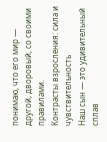понимаю, что его мир — другой, дворовый, со своими правилами.
Контрасты взросления: сила и чувствительность
Наш сын — это удивительный сплав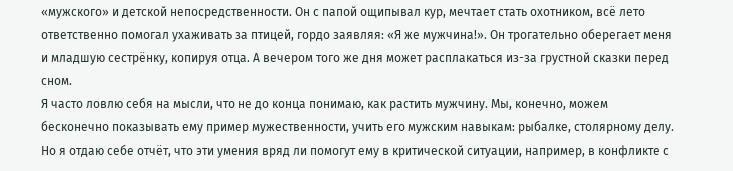«мужского» и детской непосредственности. Он с папой ощипывал кур, мечтает стать охотником, всё лето ответственно помогал ухаживать за птицей, гордо заявляя: «Я же мужчина!». Он трогательно оберегает меня и младшую сестрёнку, копируя отца. А вечером того же дня может расплакаться из-за грустной сказки перед сном.
Я часто ловлю себя на мысли, что не до конца понимаю, как растить мужчину. Мы, конечно, можем бесконечно показывать ему пример мужественности, учить его мужским навыкам: рыбалке, столярному делу. Но я отдаю себе отчёт, что эти умения вряд ли помогут ему в критической ситуации, например, в конфликте с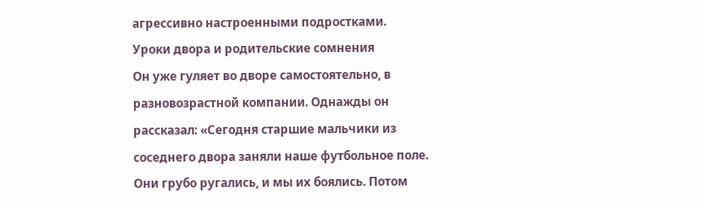агрессивно настроенными подростками.
Уроки двора и родительские сомнения
Он уже гуляет во дворе самостоятельно, в разновозрастной компании. Однажды он рассказал: «Сегодня старшие мальчики из соседнего двора заняли наше футбольное поле. Они грубо ругались, и мы их боялись. Потом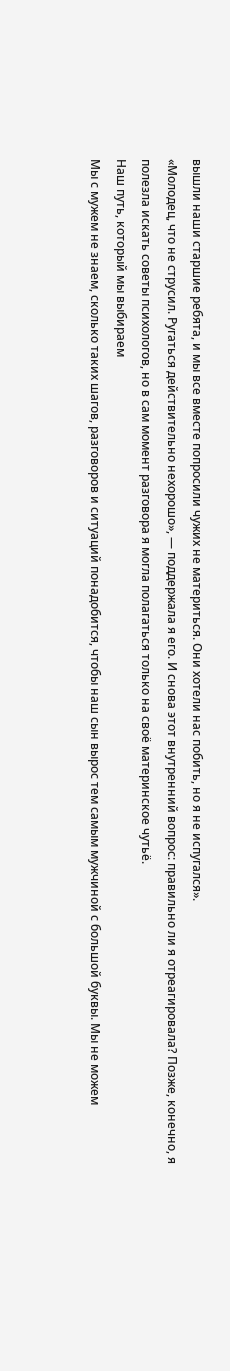вышли наши старшие ребята, и мы все вместе попросили чужих не материться. Они хотели нас побить, но я не испугался».
«Молодец, что не струсил. Ругаться действительно нехорошо», — поддержала я его. И снова этот внутренний вопрос: правильно ли я отреагировала? Позже, конечно, я полезла искать советы психологов, но в сам момент разговора я могла полагаться только на своё материнское чутьё.
Наш путь, который мы выбираем
Мы с мужем не знаем, сколько таких шагов, разговоров и ситуаций понадобится, чтобы наш сын вырос тем самым мужчиной с большой буквы. Мы не можем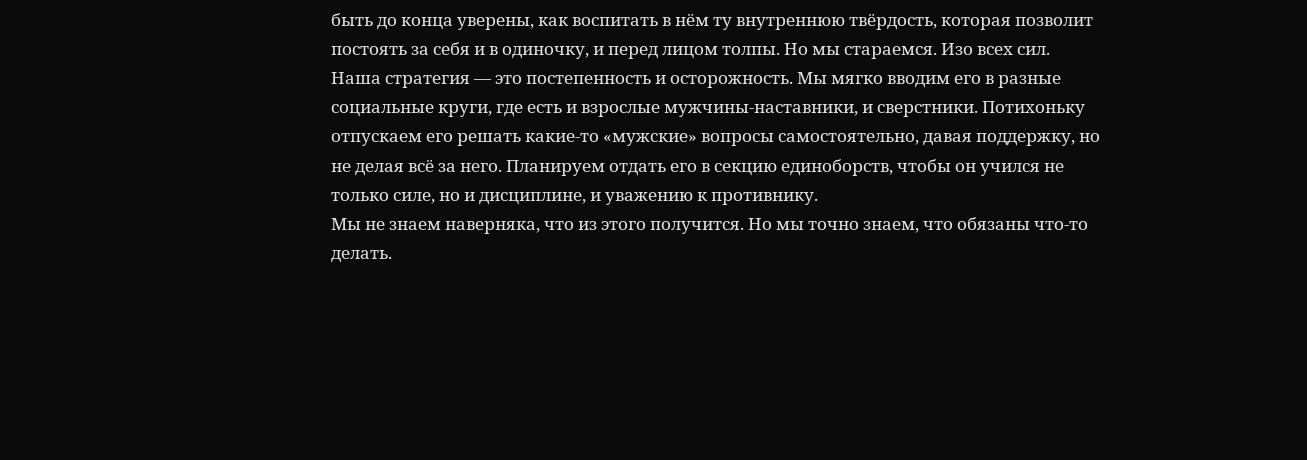быть до конца уверены, как воспитать в нём ту внутреннюю твёрдость, которая позволит постоять за себя и в одиночку, и перед лицом толпы. Но мы стараемся. Изо всех сил.
Наша стратегия — это постепенность и осторожность. Мы мягко вводим его в разные социальные круги, где есть и взрослые мужчины-наставники, и сверстники. Потихоньку отпускаем его решать какие-то «мужские» вопросы самостоятельно, давая поддержку, но не делая всё за него. Планируем отдать его в секцию единоборств, чтобы он учился не только силе, но и дисциплине, и уважению к противнику.
Мы не знаем наверняка, что из этого получится. Но мы точно знаем, что обязаны что-то делать.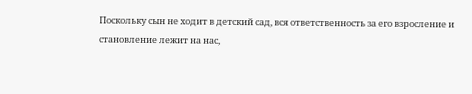Поскольку сын не ходит в детский сад, вся ответственность за его взросление и становление лежит на нас,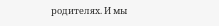родителях. И мы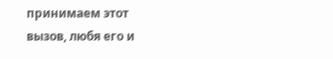принимаем этот вызов, любя его и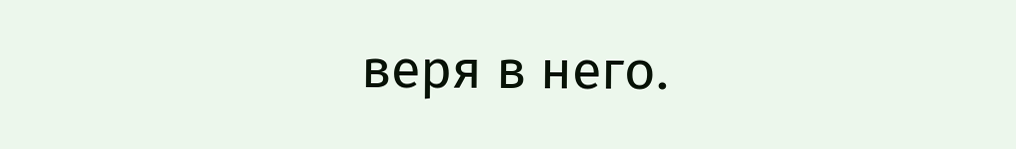веря в него.